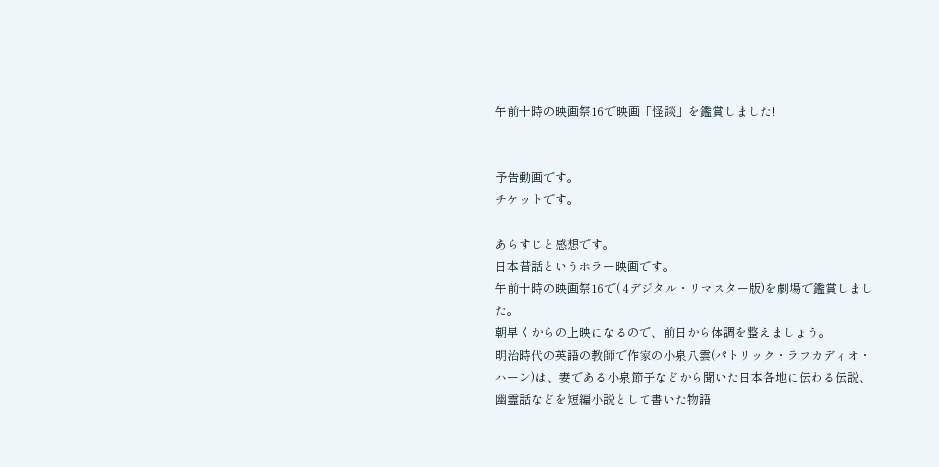午前十時の映画祭16で映画「怪談」を鑑賞しました!


予告動画です。
チケットです。

あらすじと感想です。
日本昔話というホラー映画です。
午前十時の映画祭16で( 4デジタル・リマスター版)を劇場で鑑賞しました。
朝早くからの上映になるので、前日から体調を整えましょう。
明治時代の英語の教師で作家の小泉八雲(パトリック・ラフカディオ・ハーン)は、妻である小泉節子などから聞いた日本各地に伝わる伝説、幽霊話などを短編小説として書いた物語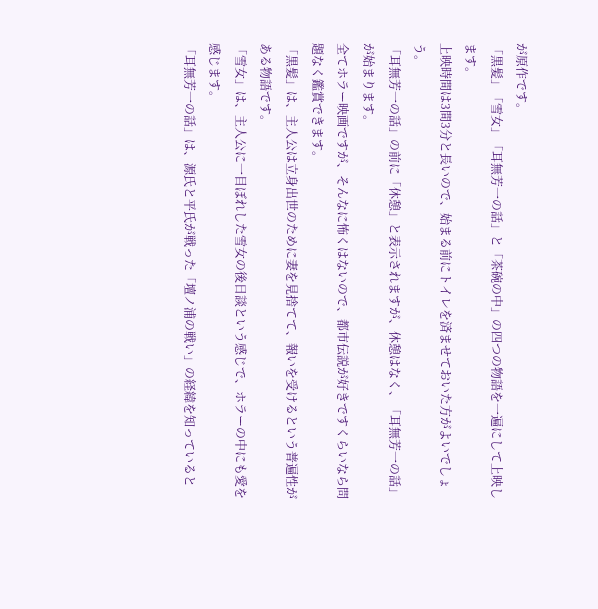が原作です。
「黒髪」「雪女」「耳無芳一の話」と「茶碗の中」の四つの物語を一遍にして上映します。
上映時間は3間3分と長いので、始まる前にトイレを済ませておいた方がよいでしょう。
「耳無芳一の話」の前に「休憩」と表示されますが、休憩はなく、「耳無芳一の話」が始まります。
全てホラー映画ですが、そんなに怖くはないので、都市伝説が好きですくらいなら問題なく鑑賞できます。
「黒髪」は、主人公は立身出世のために妻を見捨てて、報いを受けるという普遍性がある物語です。
「雪女」は、主人公に一目ぼれした雪女の後日談という感じで、ホラーの中にも愛を感じます。
「耳無芳一の話」は、源氏と平氏が戦った「壇ノ浦の戦い」の経緯を知っていると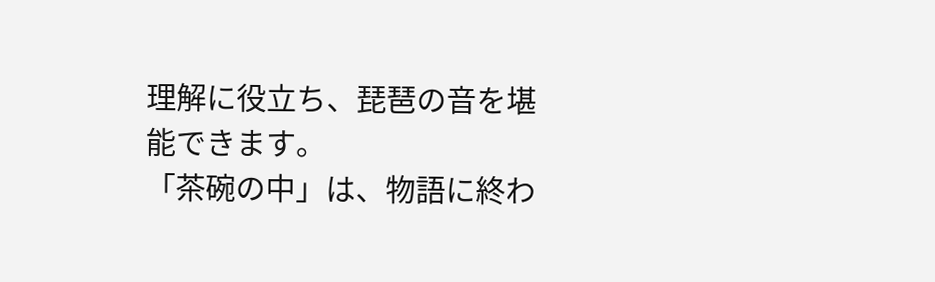理解に役立ち、琵琶の音を堪能できます。
「茶碗の中」は、物語に終わ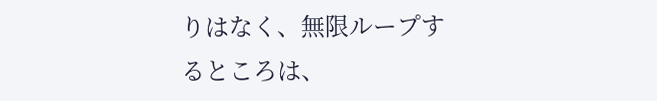りはなく、無限ループするところは、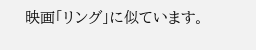映画「リング」に似ています。